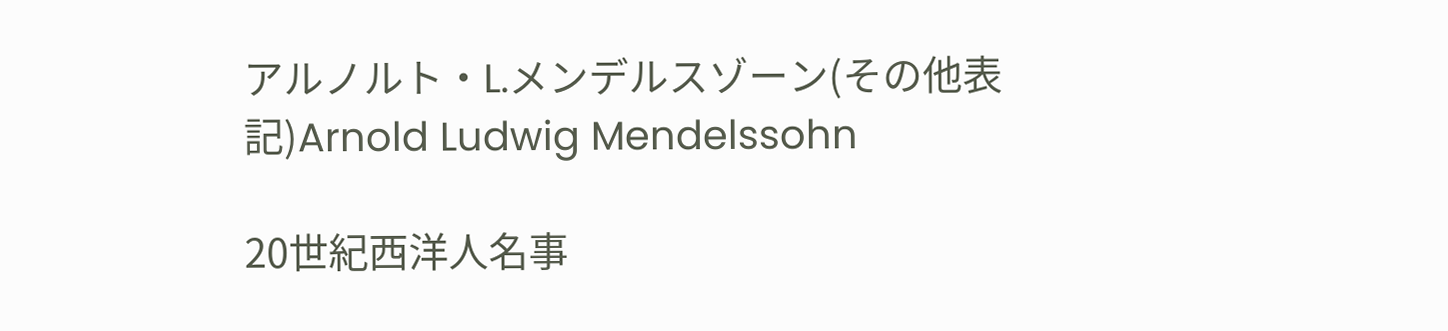アルノルト・L.メンデルスゾーン(その他表記)Arnold Ludwig Mendelssohn

20世紀西洋人名事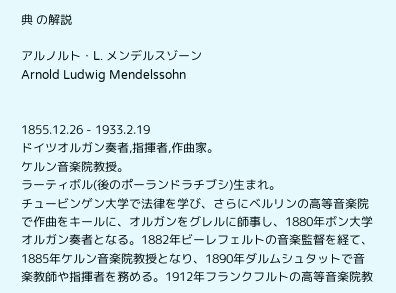典 の解説

アルノルト・L. メンデルスゾーン
Arnold Ludwig Mendelssohn


1855.12.26 - 1933.2.19
ドイツオルガン奏者,指揮者,作曲家。
ケルン音楽院教授。
ラーティボル(後のポーランドラチブシ)生まれ。
チュービンゲン大学で法律を学び、さらにベルリンの高等音楽院で作曲をキールに、オルガンをグレルに師事し、1880年ボン大学オルガン奏者となる。1882年ビーレフェルトの音楽監督を経て、1885年ケルン音楽院教授となり、1890年ダルムシュタットで音楽教師や指揮者を務める。1912年フランクフルトの高等音楽院教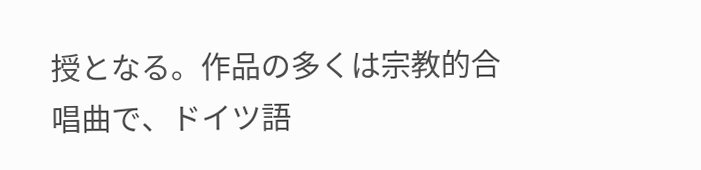授となる。作品の多くは宗教的合唱曲で、ドイツ語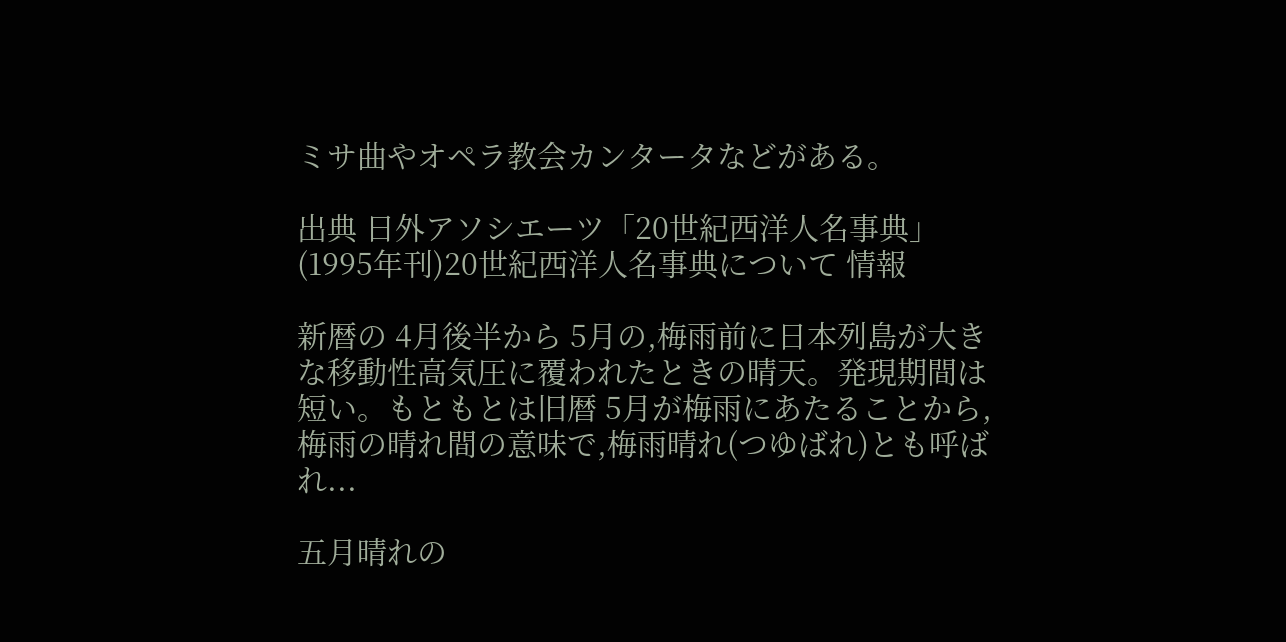ミサ曲やオペラ教会カンタータなどがある。

出典 日外アソシエーツ「20世紀西洋人名事典」(1995年刊)20世紀西洋人名事典について 情報

新暦の 4月後半から 5月の,梅雨前に日本列島が大きな移動性高気圧に覆われたときの晴天。発現期間は短い。もともとは旧暦 5月が梅雨にあたることから,梅雨の晴れ間の意味で,梅雨晴れ(つゆばれ)とも呼ばれ...

五月晴れの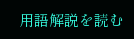用語解説を読む